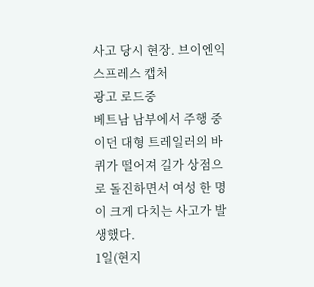사고 당시 현장. 브이엔익스프레스 캡처
광고 로드중
베트남 남부에서 주행 중이던 대형 트레일러의 바퀴가 떨어져 길가 상점으로 돌진하면서 여성 한 명이 크게 다치는 사고가 발생했다.
1일(현지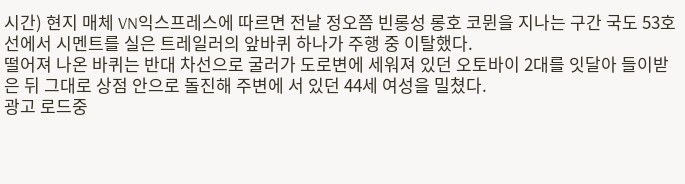시간) 현지 매체 VN익스프레스에 따르면 전날 정오쯤 빈롱성 롱호 코뮌을 지나는 구간 국도 53호선에서 시멘트를 실은 트레일러의 앞바퀴 하나가 주행 중 이탈했다.
떨어져 나온 바퀴는 반대 차선으로 굴러가 도로변에 세워져 있던 오토바이 2대를 잇달아 들이받은 뒤 그대로 상점 안으로 돌진해 주변에 서 있던 44세 여성을 밀쳤다.
광고 로드중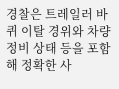경찰은 트레일러 바퀴 이탈 경위와 차량 정비 상태 등을 포함해 정확한 사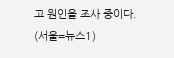고 원인을 조사 중이다.
(서울=뉴스1)